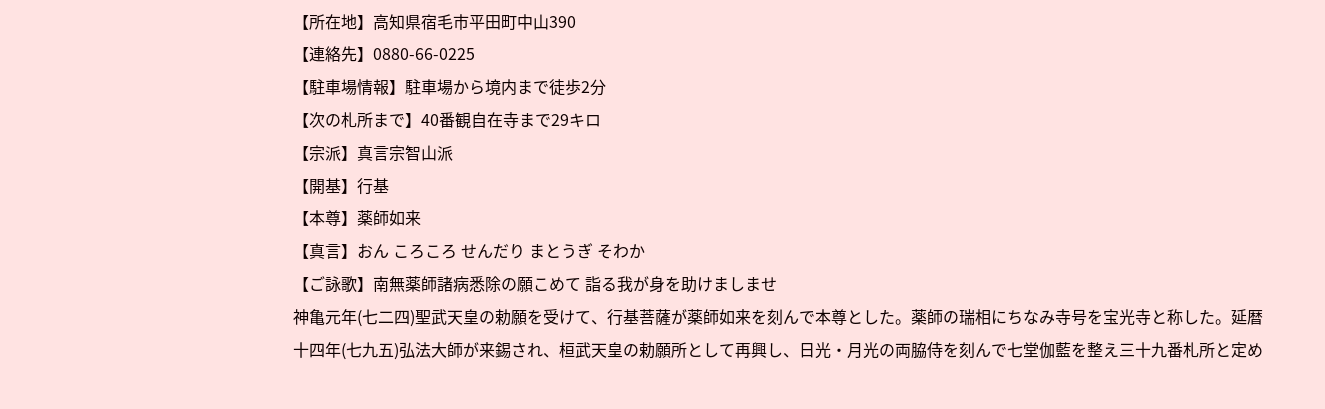【所在地】高知県宿毛市平田町中山390
【連絡先】0880-66-0225
【駐車場情報】駐車場から境内まで徒歩2分
【次の札所まで】40番観自在寺まで29キロ
【宗派】真言宗智山派
【開基】行基
【本尊】薬師如来
【真言】おん ころころ せんだり まとうぎ そわか
【ご詠歌】南無薬師諸病悉除の願こめて 詣る我が身を助けましませ
神亀元年(七二四)聖武天皇の勅願を受けて、行基菩薩が薬師如来を刻んで本尊とした。薬師の瑞相にちなみ寺号を宝光寺と称した。延暦十四年(七九五)弘法大師が来錫され、桓武天皇の勅願所として再興し、日光・月光の両脇侍を刻んで七堂伽藍を整え三十九番札所と定め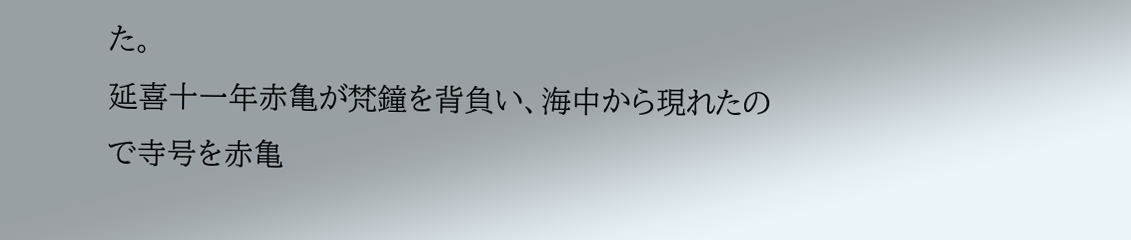た。
延喜十一年赤亀が梵鐘を背負い、海中から現れたので寺号を赤亀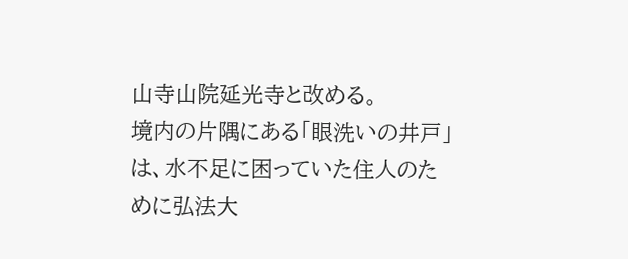山寺山院延光寺と改める。
境内の片隅にある「眼洗いの井戸」は、水不足に困っていた住人のために弘法大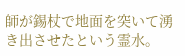師が錫杖で地面を突いて湧き出させたという霊水。